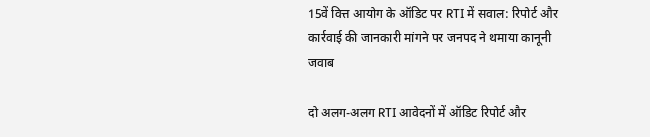15वें वित्त आयोग के ऑडिट पर RTI में सवाल: रिपोर्ट और कार्रवाई की जानकारी मांगने पर जनपद ने थमाया कानूनी जवाब

दो अलग-अलग RTI आवेदनों में ऑडिट रिपोर्ट और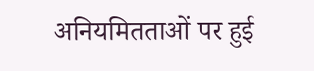अनियमितताओं पर हुई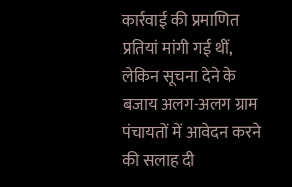कार्रवाई की प्रमाणित प्रतियां मांगी गई थीं, लेकिन सूचना देने के बजाय अलग-अलग ग्राम पंचायतों में आवेदन करने की सलाह दी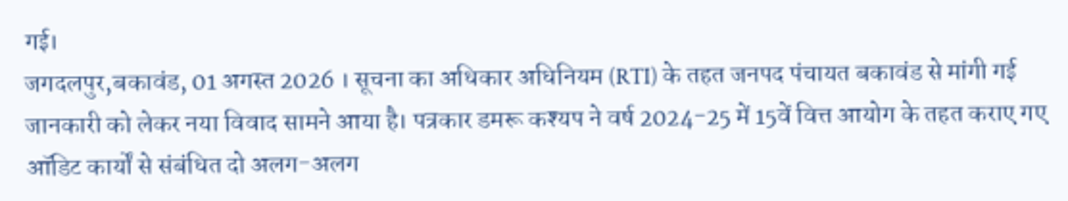गई।
जगदलपुर,बकावंड, 01 अगस्त 2026 । सूचना का अधिकार अधिनियम (RTI) के तहत जनपद पंचायत बकावंड से मांगी गई जानकारी को लेकर नया विवाद सामने आया है। पत्रकार डमरू कश्यप ने वर्ष 2024-25 में 15वें वित्त आयोग के तहत कराए गए ऑडिट कार्यों से संबंधित दो अलग-अलग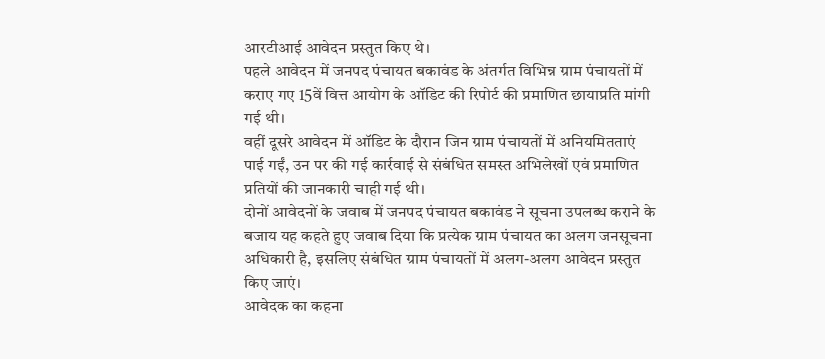आरटीआई आवेदन प्रस्तुत किए थे।
पहले आवेदन में जनपद पंचायत बकावंड के अंतर्गत विभिन्न ग्राम पंचायतों में कराए गए 15वें वित्त आयोग के ऑडिट की रिपोर्ट की प्रमाणित छायाप्रति मांगी गई थी।
वहीं दूसरे आवेदन में ऑडिट के दौरान जिन ग्राम पंचायतों में अनियमितताएं पाई गईं, उन पर की गई कार्रवाई से संबंधित समस्त अभिलेखों एवं प्रमाणित प्रतियों की जानकारी चाही गई थी।
दोनों आवेदनों के जवाब में जनपद पंचायत बकावंड ने सूचना उपलब्ध कराने के बजाय यह कहते हुए जवाब दिया कि प्रत्येक ग्राम पंचायत का अलग जनसूचना अधिकारी है, इसलिए संबंधित ग्राम पंचायतों में अलग-अलग आवेदन प्रस्तुत किए जाएं।
आवेदक का कहना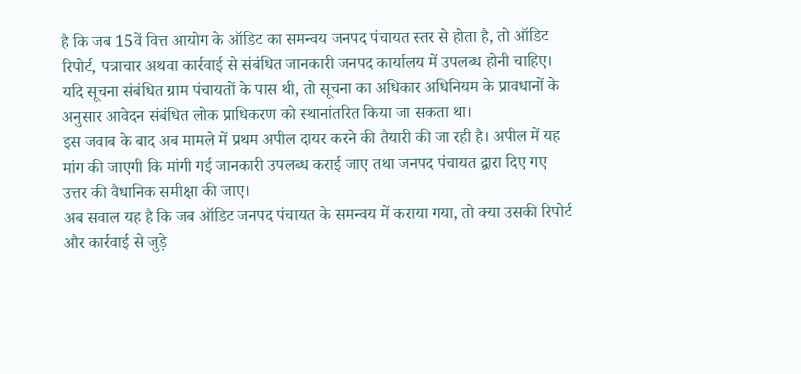है कि जब 15वें वित्त आयोग के ऑडिट का समन्वय जनपद पंचायत स्तर से होता है, तो ऑडिट रिपोर्ट, पत्राचार अथवा कार्रवाई से संबंधित जानकारी जनपद कार्यालय में उपलब्ध होनी चाहिए। यदि सूचना संबंधित ग्राम पंचायतों के पास थी, तो सूचना का अधिकार अधिनियम के प्रावधानों के अनुसार आवेदन संबंधित लोक प्राधिकरण को स्थानांतरित किया जा सकता था।
इस जवाब के बाद अब मामले में प्रथम अपील दायर करने की तैयारी की जा रही है। अपील में यह मांग की जाएगी कि मांगी गई जानकारी उपलब्ध कराई जाए तथा जनपद पंचायत द्वारा दिए गए उत्तर की वैधानिक समीक्षा की जाए।
अब सवाल यह है कि जब ऑडिट जनपद पंचायत के समन्वय में कराया गया, तो क्या उसकी रिपोर्ट और कार्रवाई से जुड़े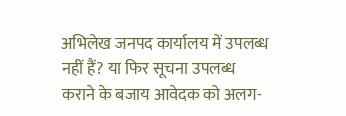अभिलेख जनपद कार्यालय में उपलब्ध नहीं हैं? या फिर सूचना उपलब्ध कराने के बजाय आवेदक को अलग-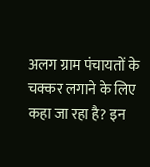अलग ग्राम पंचायतों के चक्कर लगाने के लिए कहा जा रहा है? इन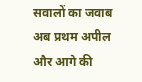सवालों का जवाब अब प्रथम अपील और आगे की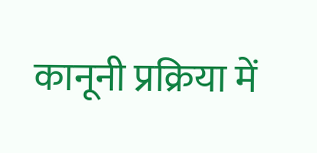कानूनी प्रक्रिया में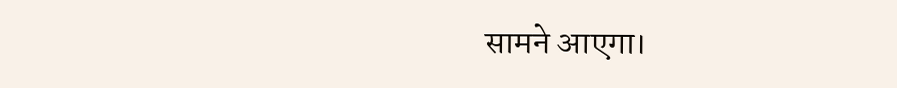सामने आएगा।